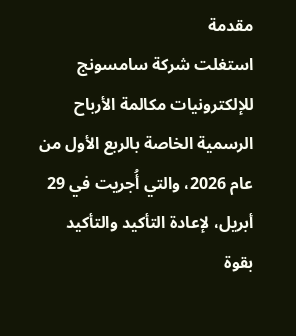مقدمة
استغلت شركة سامسونج للإلكترونيات مكالمة الأرباح الرسمية الخاصة بالربع الأول من عام 2026، والتي أُجريت في 29 أبريل، لإعادة التأكيد والتأكيد بقوة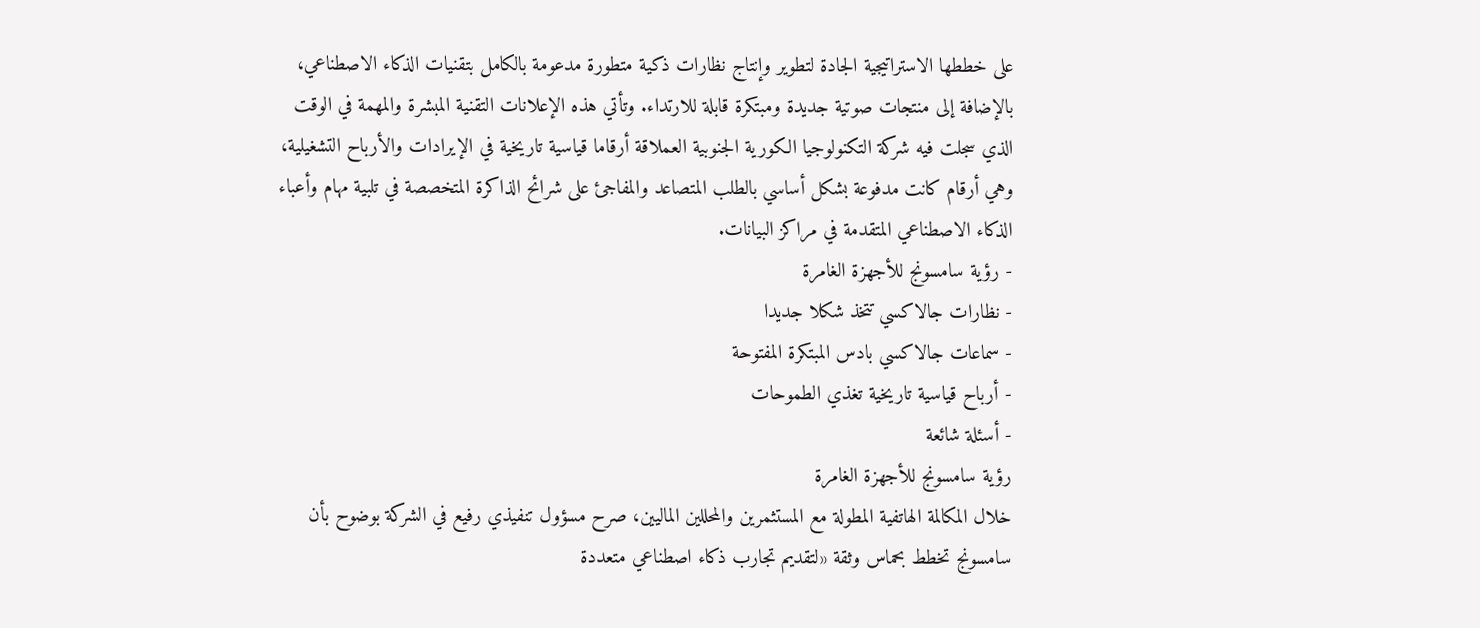على خططها الاستراتيجية الجادة لتطوير وإنتاج نظارات ذكية متطورة مدعومة بالكامل بتقنيات الذكاء الاصطناعي، بالإضافة إلى منتجات صوتية جديدة ومبتكرة قابلة للارتداء. وتأتي هذه الإعلانات التقنية المبشرة والمهمة في الوقت الذي سجلت فيه شركة التكنولوجيا الكورية الجنوبية العملاقة أرقاما قياسية تاريخية في الإيرادات والأرباح التشغيلية، وهي أرقام كانت مدفوعة بشكل أساسي بالطلب المتصاعد والمفاجئ على شرائح الذاكرة المتخصصة في تلبية مهام وأعباء الذكاء الاصطناعي المتقدمة في مراكز البيانات.
- رؤية سامسونج للأجهزة الغامرة
- نظارات جالاكسي تتخذ شكلا جديدا
- سماعات جالاكسي بادس المبتكرة المفتوحة
- أرباح قياسية تاريخية تغذي الطموحات
- أسئلة شائعة
رؤية سامسونج للأجهزة الغامرة
خلال المكالمة الهاتفية المطولة مع المستثمرين والمحللين الماليين، صرح مسؤول تنفيذي رفيع في الشركة بوضوح بأن سامسونج تخطط بحماس وثقة «لتقديم تجارب ذكاء اصطناعي متعددة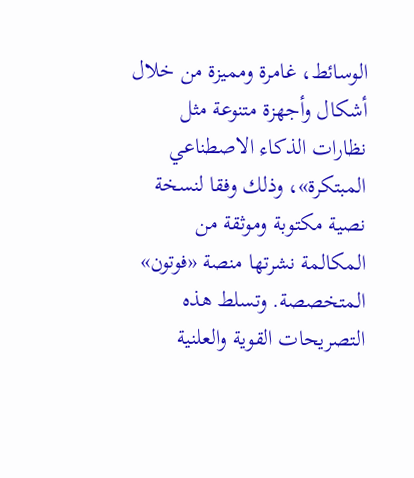الوسائط، غامرة ومميزة من خلال أشكال وأجهزة متنوعة مثل نظارات الذكاء الاصطناعي المبتكرة»، وذلك وفقا لنسخة نصية مكتوبة وموثقة من المكالمة نشرتها منصة «فوتون» المتخصصة. وتسلط هذه التصريحات القوية والعلنية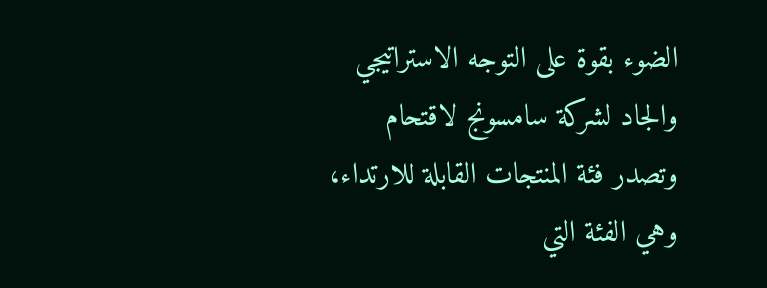الضوء بقوة على التوجه الاستراتيجي والجاد لشركة سامسونج لاقتحام وتصدر فئة المنتجات القابلة للارتداء، وهي الفئة التي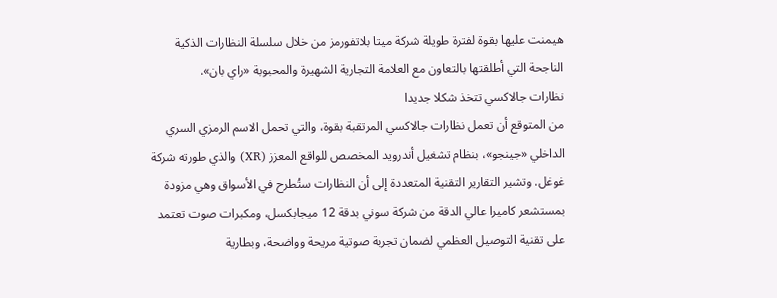هيمنت عليها بقوة لفترة طويلة شركة ميتا بلاتفورمز من خلال سلسلة النظارات الذكية الناجحة التي أطلقتها بالتعاون مع العلامة التجارية الشهيرة والمحبوبة «راي بان».
نظارات جالاكسي تتخذ شكلا جديدا
من المتوقع أن تعمل نظارات جالاكسي المرتقبة بقوة، والتي تحمل الاسم الرمزي السري الداخلي «جينجو»، بنظام تشغيل أندرويد المخصص للواقع المعزز (XR) والذي طورته شركة غوغل. وتشير التقارير التقنية المتعددة إلى أن النظارات ستُطرح في الأسواق وهي مزودة بمستشعر كاميرا عالي الدقة من شركة سوني بدقة 12 ميجابكسل، ومكبرات صوت تعتمد على تقنية التوصيل العظمي لضمان تجربة صوتية مريحة وواضحة، وبطارية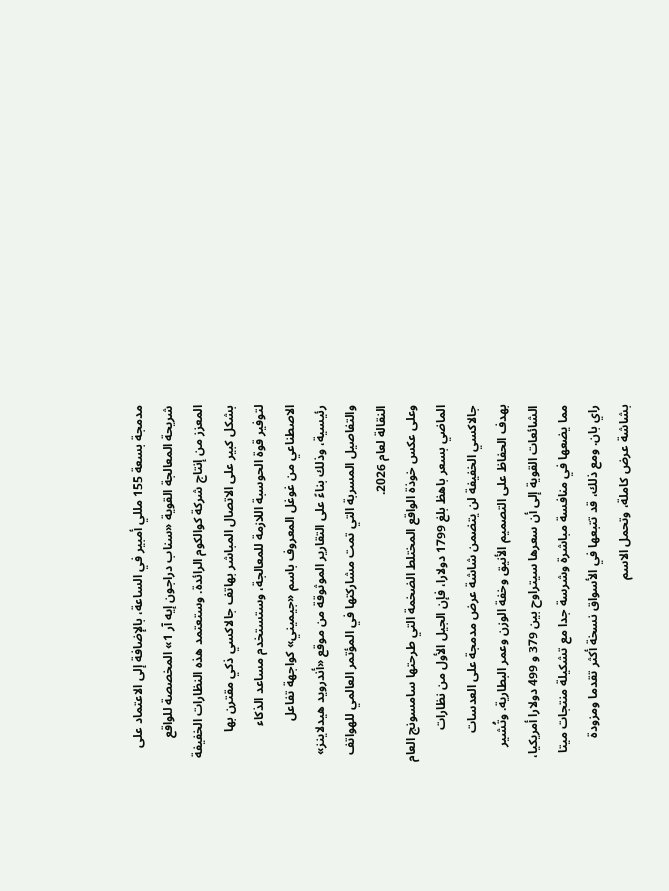مدمجة بسعة 155 مللي أمبير في الساعة، بالإضافة إلى الاعتماد على شريحة المعالجة القوية «سناب دراجون إيه آر 1» المخصصة للواقع المعزز من إنتاج شركة كوالكوم الرائدة. وستعتمد هذه النظارات الخفيفة بشكل كبير على الاتصال المباشر بهاتف جالاكسي ذكي مقترن بها لتوفير قوة الحوسبة اللازمة للمعالجة، وستستخدم مساعد الذكاء الاصطناعي من غوغل المعروف باسم «جيميني» كواجهة تفاعل رئيسية، وذلك بناءً على التقارير الموثوقة من موقع «أندرويد هيدلاينز» والتفاصيل المسربة التي تمت مشاركتها في المؤتمر العالمي للهواتف النقالة لعام 2026.
وعلى عكس خوذة الواقع المختلط الضخمة التي طرحتها سامسونج العام الماضي بسعر باهظ بلغ 1799 دولارا، فإن الجيل الأول من نظارات جالاكسي الخفيفة لن يتضمن شاشة عرض مدمجة على العدسات بهدف الحفاظ على التصميم الأنيق وخفة الوزن وعمر البطارية. وتُشير الشائعات القوية إلى أن سعرها سيتراوح بين 379 و 499 دولارا أمريكيا، مما يضعها في منافسة مباشرة وشرسة جدا مع تشكيلة منتجات ميتا راي بان. ومع ذلك، قد تتبعها في الأسواق نسخة أكثر تقدما ومزودة بشاشة عرض كاملة، وتحمل الاسم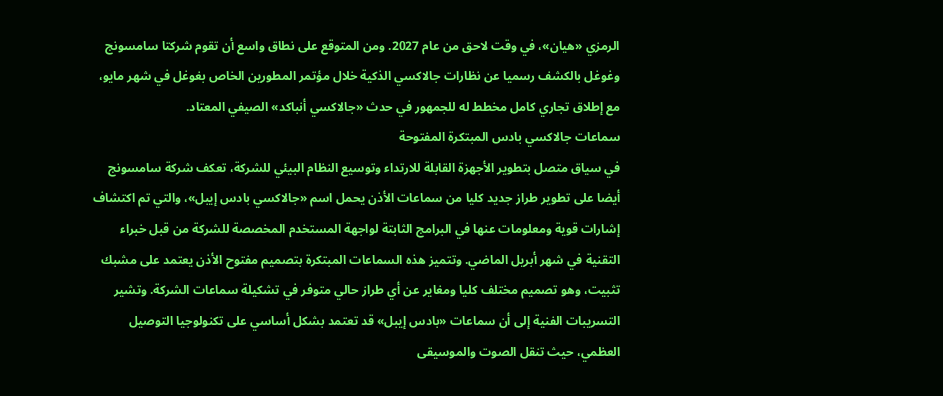الرمزي «هيان»، في وقت لاحق من عام 2027. ومن المتوقع على نطاق واسع أن تقوم شركتا سامسونج وغوغل بالكشف رسميا عن نظارات جالاكسي الذكية خلال مؤتمر المطورين الخاص بغوغل في شهر مايو، مع إطلاق تجاري كامل مخطط له للجمهور في حدث «جالاكسي أنباكد» الصيفي المعتاد.
سماعات جالاكسي بادس المبتكرة المفتوحة
في سياق متصل بتطوير الأجهزة القابلة للارتداء وتوسيع النظام البيئي للشركة، تعكف شركة سامسونج أيضا على تطوير طراز جديد كليا من سماعات الأذن يحمل اسم «جالاكسي بادس إيبل»، والتي تم اكتشاف إشارات قوية ومعلومات عنها في البرامج الثابتة لواجهة المستخدم المخصصة للشركة من قبل خبراء التقنية في شهر أبريل الماضي. وتتميز هذه السماعات المبتكرة بتصميم مفتوح الأذن يعتمد على مشبك تثبيت، وهو تصميم مختلف كليا ومغاير عن أي طراز حالي متوفر في تشكيلة سماعات الشركة. وتشير التسريبات الفنية إلى أن سماعات «بادس إيبل» قد تعتمد بشكل أساسي على تكنولوجيا التوصيل العظمي، حيث تنقل الصوت والموسيقى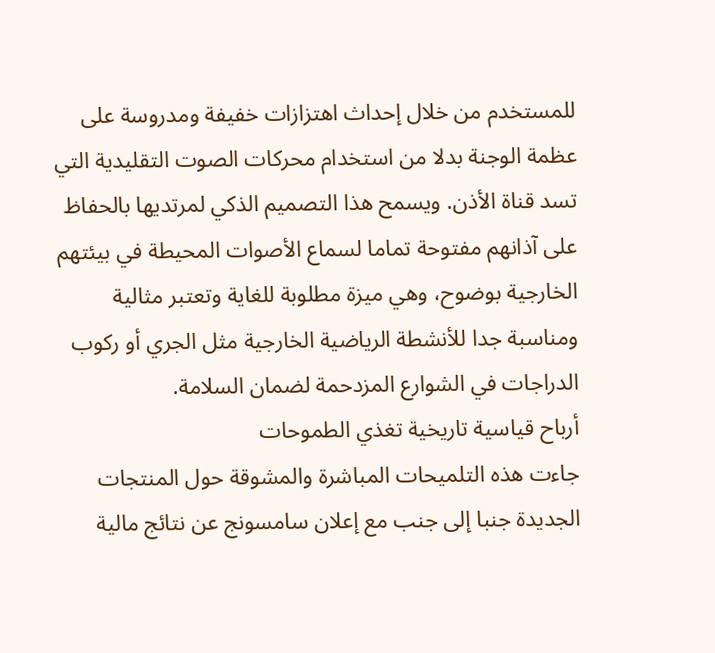للمستخدم من خلال إحداث اهتزازات خفيفة ومدروسة على عظمة الوجنة بدلا من استخدام محركات الصوت التقليدية التي تسد قناة الأذن. ويسمح هذا التصميم الذكي لمرتديها بالحفاظ على آذانهم مفتوحة تماما لسماع الأصوات المحيطة في بيئتهم الخارجية بوضوح، وهي ميزة مطلوبة للغاية وتعتبر مثالية ومناسبة جدا للأنشطة الرياضية الخارجية مثل الجري أو ركوب الدراجات في الشوارع المزدحمة لضمان السلامة.
أرباح قياسية تاريخية تغذي الطموحات
جاءت هذه التلميحات المباشرة والمشوقة حول المنتجات الجديدة جنبا إلى جنب مع إعلان سامسونج عن نتائج مالية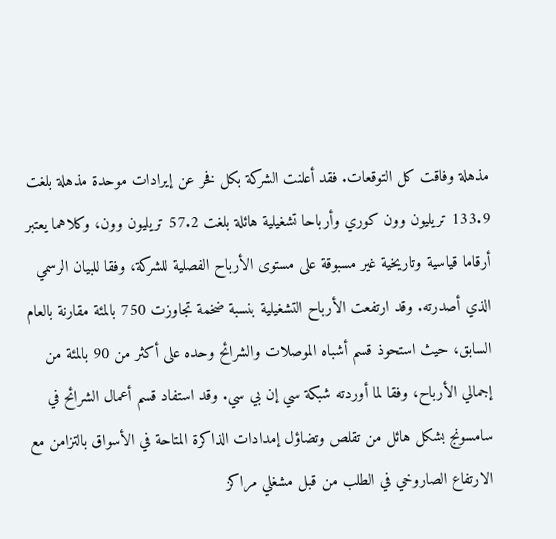مذهلة وفاقت كل التوقعات. فقد أعلنت الشركة بكل فخر عن إيرادات موحدة مذهلة بلغت 133.9 تريليون وون كوري وأرباحا تشغيلية هائلة بلغت 57.2 تريليون وون، وكلاهما يعتبر أرقاما قياسية وتاريخية غير مسبوقة على مستوى الأرباح الفصلية للشركة، وفقا للبيان الرسمي الذي أصدرته. وقد ارتفعت الأرباح التشغيلية بنسبة ضخمة تجاوزت 750 بالمئة مقارنة بالعام السابق، حيث استحوذ قسم أشباه الموصلات والشرائح وحده على أكثر من 90 بالمئة من إجمالي الأرباح، وفقا لما أوردته شبكة سي إن بي سي. وقد استفاد قسم أعمال الشرائح في سامسونج بشكل هائل من تقلص وتضاؤل إمدادات الذاكرة المتاحة في الأسواق بالتزامن مع الارتفاع الصاروخي في الطلب من قبل مشغلي مراكز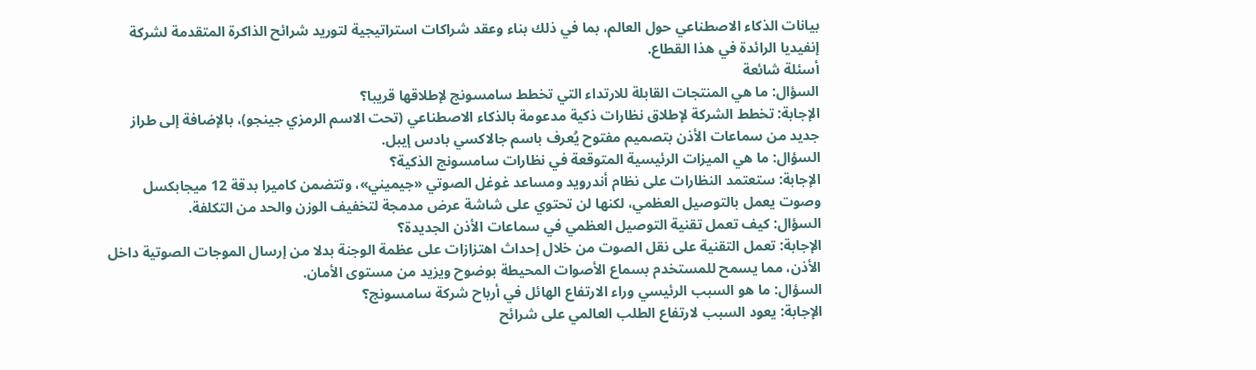بيانات الذكاء الاصطناعي حول العالم، بما في ذلك بناء وعقد شراكات استراتيجية لتوريد شرائح الذاكرة المتقدمة لشركة إنفيديا الرائدة في هذا القطاع.
أسئلة شائعة
السؤال: ما هي المنتجات القابلة للارتداء التي تخطط سامسونج لإطلاقها قريبا؟
الإجابة: تخطط الشركة لإطلاق نظارات ذكية مدعومة بالذكاء الاصطناعي (تحت الاسم الرمزي جينجو)، بالإضافة إلى طراز جديد من سماعات الأذن بتصميم مفتوح يُعرف باسم جالاكسي بادس إيبل.
السؤال: ما هي الميزات الرئيسية المتوقعة في نظارات سامسونج الذكية؟
الإجابة: ستعتمد النظارات على نظام أندرويد ومساعد غوغل الصوتي «جيميني»، وتتضمن كاميرا بدقة 12 ميجابكسل وصوت يعمل بالتوصيل العظمي، لكنها لن تحتوي على شاشة عرض مدمجة لتخفيف الوزن والحد من التكلفة.
السؤال: كيف تعمل تقنية التوصيل العظمي في سماعات الأذن الجديدة؟
الإجابة: تعمل التقنية على نقل الصوت من خلال إحداث اهتزازات على عظمة الوجنة بدلا من إرسال الموجات الصوتية داخل الأذن، مما يسمح للمستخدم بسماع الأصوات المحيطة بوضوح ويزيد من مستوى الأمان.
السؤال: ما هو السبب الرئيسي وراء الارتفاع الهائل في أرباح شركة سامسونج؟
الإجابة: يعود السبب لارتفاع الطلب العالمي على شرائح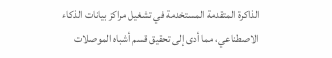الذاكرة المتقدمة المستخدمة في تشغيل مراكز بيانات الذكاء الاصطناعي، مما أدى إلى تحقيق قسم أشباه الموصلات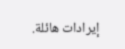إيرادات هائلة.